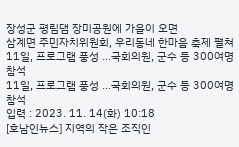장성군 평림댐 장미공원에 가을이 오면
삼계면 주민자치위원회, 우리동네 한마음 축제 펼쳐
11일, 프로그램 풍성 …국회의원, 군수 등 300여명 참석
11일, 프로그램 풍성 …국회의원, 군수 등 300여명 참석
입력 : 2023. 11. 14(화) 10:18
[호남인뉴스] 지역의 작은 조직인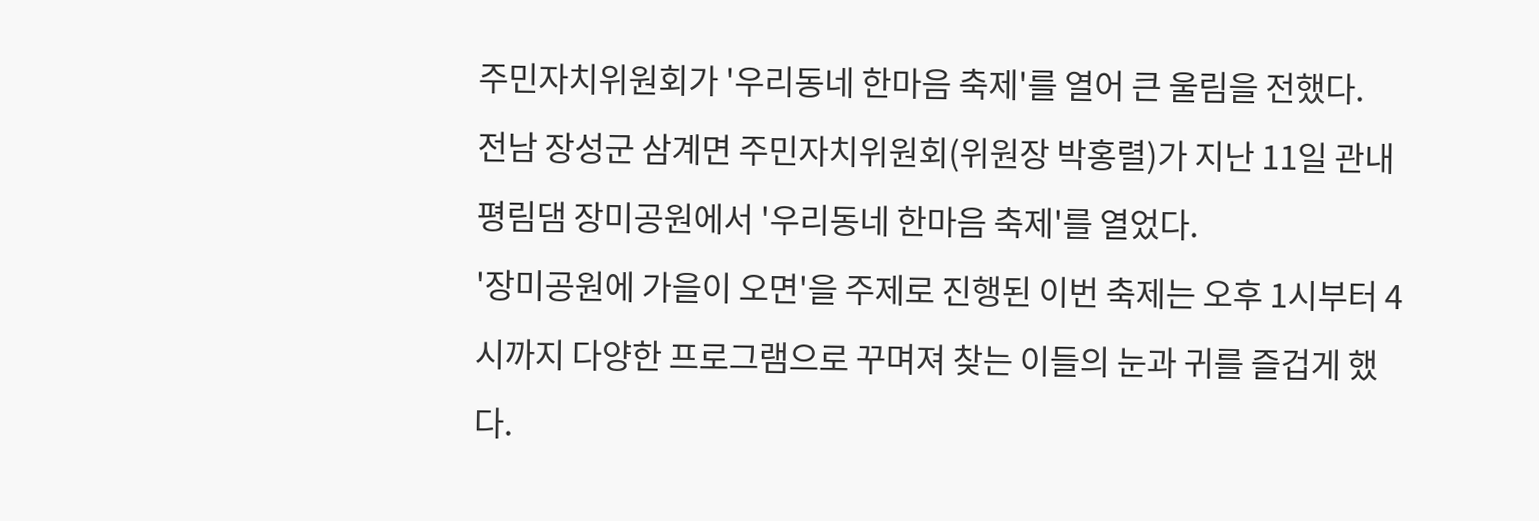주민자치위원회가 '우리동네 한마음 축제'를 열어 큰 울림을 전했다.
전남 장성군 삼계면 주민자치위원회(위원장 박홍렬)가 지난 11일 관내 평림댐 장미공원에서 '우리동네 한마음 축제'를 열었다.
'장미공원에 가을이 오면'을 주제로 진행된 이번 축제는 오후 1시부터 4시까지 다양한 프로그램으로 꾸며져 찾는 이들의 눈과 귀를 즐겁게 했다.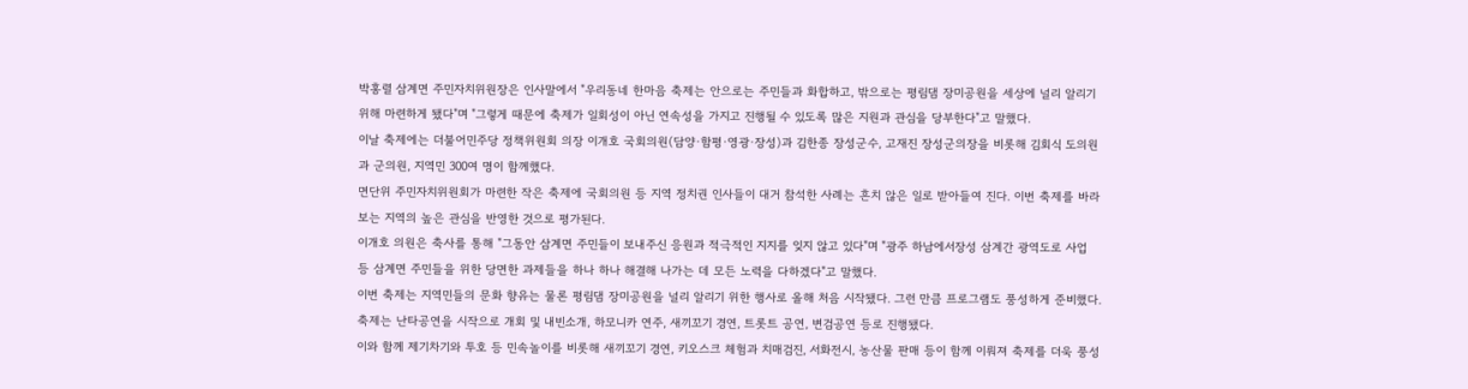박홍렬 삼계면 주민자치위원장은 인사말에서 "우리동네 한마음 축제는 안으로는 주민들과 화합하고, 밖으로는 평림댐 장미공원을 세상에 널리 알리기 위해 마련하게 됐다"며 "그렇게 때문에 축제가 일회성이 아닌 연속성을 가지고 진행될 수 있도록 많은 지원과 관심을 당부한다"고 말했다.
이날 축제에는 더불어민주당 정책위원회 의장 이개호 국회의원(담양·함평·영광·장성)과 김한종 장성군수, 고재진 장성군의장을 비롯해 김회식 도의원과 군의원, 지역민 300여 명이 함께했다.
면단위 주민자치위원회가 마련한 작은 축제에 국회의원 등 지역 정치권 인사들이 대거 참석한 사례는 흔치 않은 일로 받아들여 진다. 이번 축제를 바라보는 지역의 높은 관심을 반영한 것으로 평가된다.
이개호 의원은 축사를 통해 "그동안 삼계면 주민들이 보내주신 응원과 적극적인 지지를 잊지 않고 있다"며 "광주 하남에서장성 삼계간 광역도로 사업 등 삼계면 주민들을 위한 당면한 과제들을 하나 하나 해결해 나가는 데 모든 노력을 다하겠다"고 말했다.
이번 축제는 지역민들의 문화 향유는 물론 평림댐 장미공원을 널리 알리기 위한 행사로 올해 처음 시작됐다. 그런 만큼 프로그램도 풍성하게 준비했다. 축제는 난타공연을 시작으로 개회 및 내빈소개, 하모니카 연주, 새끼꼬기 경연, 트롯트 공연, 변검공연 등로 진행됐다.
이와 함께 제기차기와 투호 등 민속놀이를 비롯해 새끼꼬기 경연, 키오스크 체험과 치매검진, 서화전시, 농산물 판매 등이 함께 이뤄져 축제를 더욱 풍성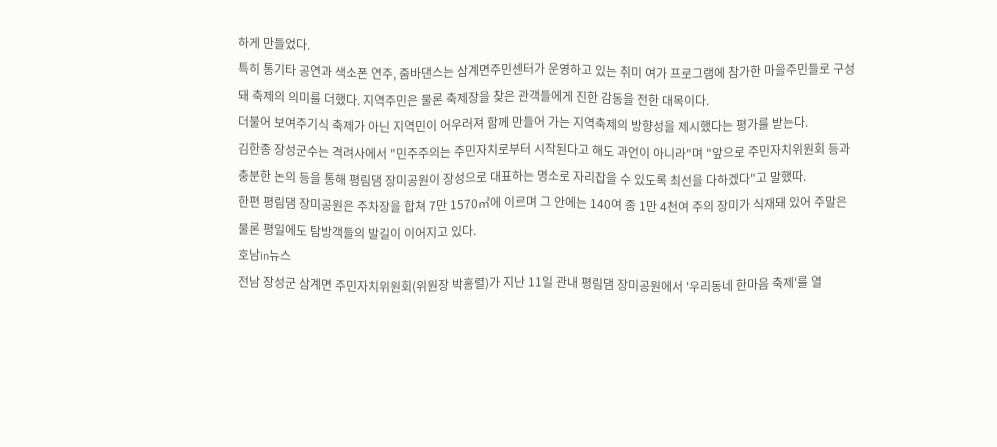하게 만들었다.
특히 통기타 공연과 색소폰 연주, 줌바댄스는 삼계면주민센터가 운영하고 있는 취미 여가 프로그램에 참가한 마을주민들로 구성돼 축제의 의미를 더했다. 지역주민은 물론 축제장을 찾은 관객들에게 진한 감동을 전한 대목이다.
더불어 보여주기식 축제가 아닌 지역민이 어우러져 함께 만들어 가는 지역축제의 방향성을 제시했다는 평가를 받는다.
김한종 장성군수는 격려사에서 "민주주의는 주민자치로부터 시작된다고 해도 과언이 아니라"며 "앞으로 주민자치위원회 등과 충분한 논의 등을 통해 평림댐 장미공원이 장성으로 대표하는 명소로 자리잡을 수 있도록 최선을 다하겠다"고 말했따.
한편 평림댐 장미공원은 주차장을 합쳐 7만 1570㎡에 이르며 그 안에는 140여 종 1만 4천여 주의 장미가 식재돼 있어 주말은 물론 평일에도 탐방객들의 발길이 이어지고 있다.
호남in뉴스
전남 장성군 삼계면 주민자치위원회(위원장 박홍렬)가 지난 11일 관내 평림댐 장미공원에서 '우리동네 한마음 축제'를 열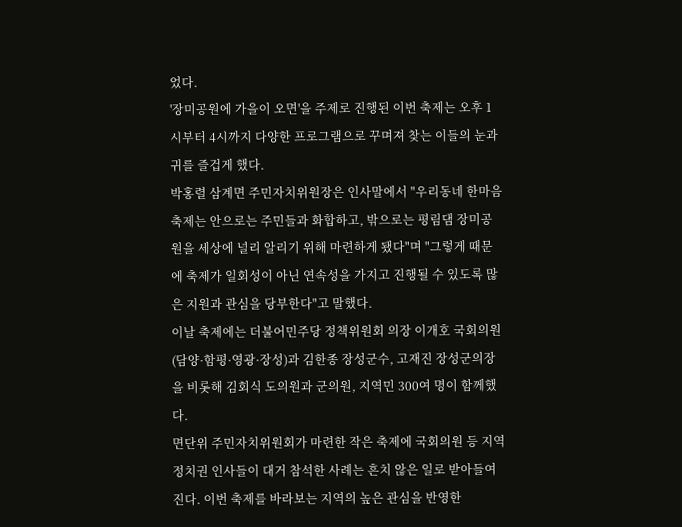었다.
'장미공원에 가을이 오면'을 주제로 진행된 이번 축제는 오후 1시부터 4시까지 다양한 프로그램으로 꾸며져 찾는 이들의 눈과 귀를 즐겁게 했다.
박홍렬 삼계면 주민자치위원장은 인사말에서 "우리동네 한마음 축제는 안으로는 주민들과 화합하고, 밖으로는 평림댐 장미공원을 세상에 널리 알리기 위해 마련하게 됐다"며 "그렇게 때문에 축제가 일회성이 아닌 연속성을 가지고 진행될 수 있도록 많은 지원과 관심을 당부한다"고 말했다.
이날 축제에는 더불어민주당 정책위원회 의장 이개호 국회의원(담양·함평·영광·장성)과 김한종 장성군수, 고재진 장성군의장을 비롯해 김회식 도의원과 군의원, 지역민 300여 명이 함께했다.
면단위 주민자치위원회가 마련한 작은 축제에 국회의원 등 지역 정치권 인사들이 대거 참석한 사례는 흔치 않은 일로 받아들여 진다. 이번 축제를 바라보는 지역의 높은 관심을 반영한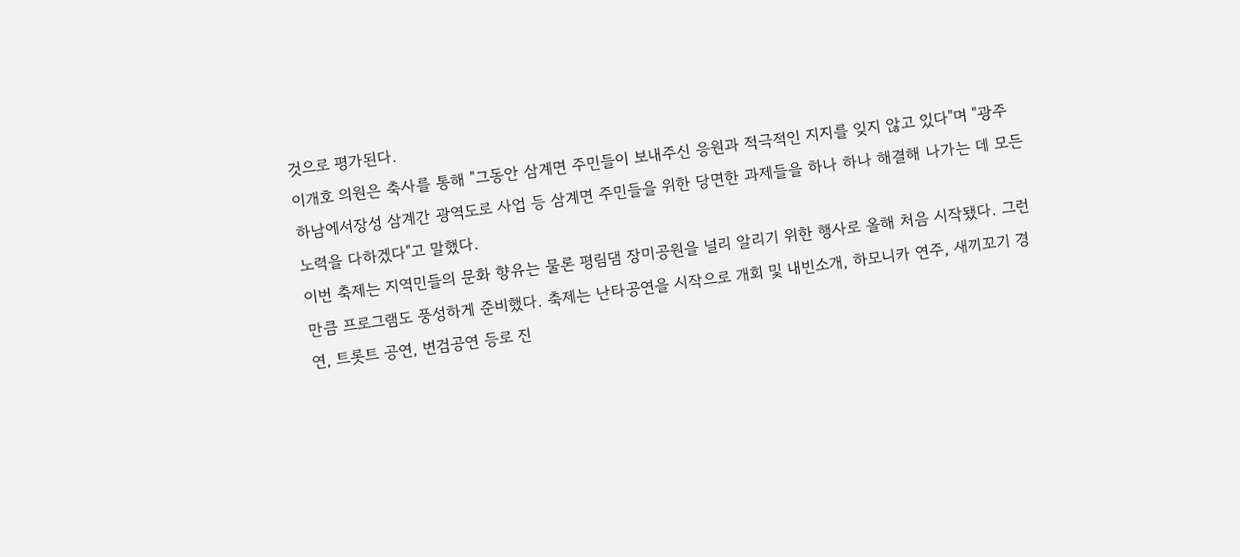것으로 평가된다.
이개호 의원은 축사를 통해 "그동안 삼계면 주민들이 보내주신 응원과 적극적인 지지를 잊지 않고 있다"며 "광주 하남에서장성 삼계간 광역도로 사업 등 삼계면 주민들을 위한 당면한 과제들을 하나 하나 해결해 나가는 데 모든 노력을 다하겠다"고 말했다.
이번 축제는 지역민들의 문화 향유는 물론 평림댐 장미공원을 널리 알리기 위한 행사로 올해 처음 시작됐다. 그런 만큼 프로그램도 풍성하게 준비했다. 축제는 난타공연을 시작으로 개회 및 내빈소개, 하모니카 연주, 새끼꼬기 경연, 트롯트 공연, 변검공연 등로 진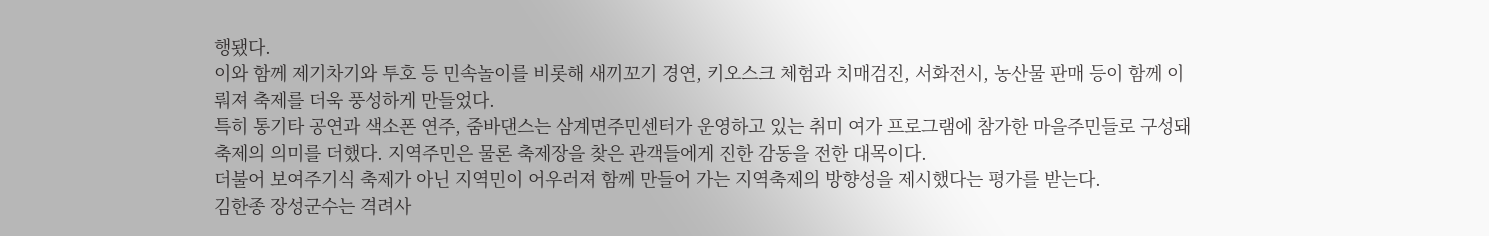행됐다.
이와 함께 제기차기와 투호 등 민속놀이를 비롯해 새끼꼬기 경연, 키오스크 체험과 치매검진, 서화전시, 농산물 판매 등이 함께 이뤄져 축제를 더욱 풍성하게 만들었다.
특히 통기타 공연과 색소폰 연주, 줌바댄스는 삼계면주민센터가 운영하고 있는 취미 여가 프로그램에 참가한 마을주민들로 구성돼 축제의 의미를 더했다. 지역주민은 물론 축제장을 찾은 관객들에게 진한 감동을 전한 대목이다.
더불어 보여주기식 축제가 아닌 지역민이 어우러져 함께 만들어 가는 지역축제의 방향성을 제시했다는 평가를 받는다.
김한종 장성군수는 격려사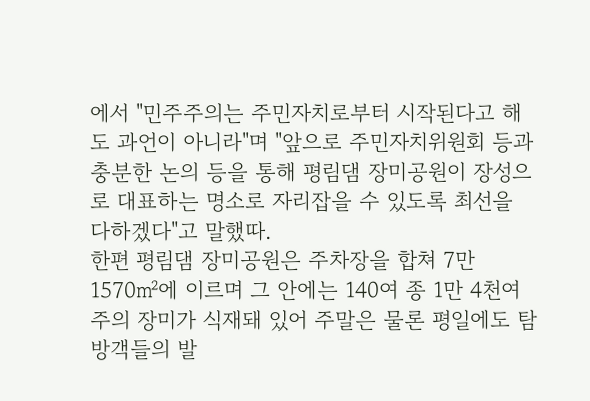에서 "민주주의는 주민자치로부터 시작된다고 해도 과언이 아니라"며 "앞으로 주민자치위원회 등과 충분한 논의 등을 통해 평림댐 장미공원이 장성으로 대표하는 명소로 자리잡을 수 있도록 최선을 다하겠다"고 말했따.
한편 평림댐 장미공원은 주차장을 합쳐 7만 1570㎡에 이르며 그 안에는 140여 종 1만 4천여 주의 장미가 식재돼 있어 주말은 물론 평일에도 탐방객들의 발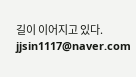길이 이어지고 있다.
jjsin1117@naver.com